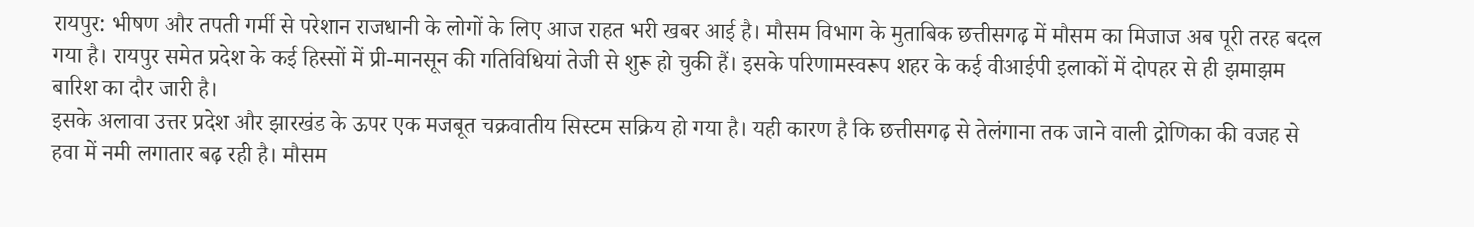रायपुर: भीषण और तपती गर्मी से परेशान राजधानी के लोगों के लिए आज राहत भरी खबर आई है। मौसम विभाग के मुताबिक छत्तीसगढ़ में मौसम का मिजाज अब पूरी तरह बदल गया है। रायपुर समेत प्रदेश के कई हिस्सों में प्री-मानसून की गतिविधियां तेजी से शुरू हो चुकी हैं। इसके परिणामस्वरूप शहर के कई वीआईपी इलाकों में दोपहर से ही झमाझम बारिश का दौर जारी है।
इसके अलावा उत्तर प्रदेश और झारखंड के ऊपर एक मजबूत चक्रवातीय सिस्टम सक्रिय हो गया है। यही कारण है कि छत्तीसगढ़ से तेलंगाना तक जाने वाली द्रोणिका की वजह से हवा में नमी लगातार बढ़ रही है। मौसम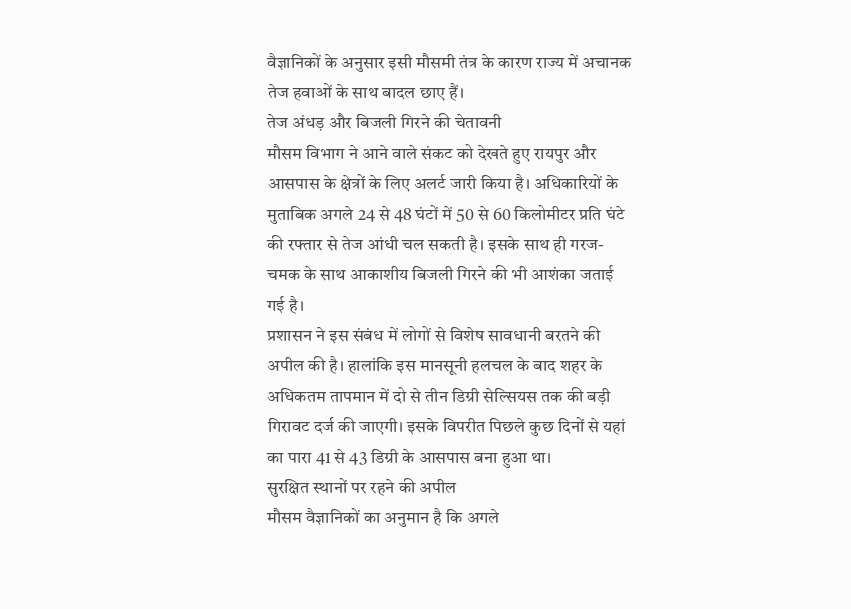वैज्ञानिकों के अनुसार इसी मौसमी तंत्र के कारण राज्य में अचानक तेज हवाओं के साथ बादल छाए हैं।
तेज अंधड़ और बिजली गिरने की चेतावनी
मौसम विभाग ने आने वाले संकट को देखते हुए रायपुर और आसपास के क्षेत्रों के लिए अलर्ट जारी किया है। अधिकारियों के मुताबिक अगले 24 से 48 घंटों में 50 से 60 किलोमीटर प्रति घंटे की रफ्तार से तेज आंधी चल सकती है। इसके साथ ही गरज-चमक के साथ आकाशीय बिजली गिरने की भी आशंका जताई गई है।
प्रशासन ने इस संबंध में लोगों से विशेष सावधानी बरतने की अपील की है। हालांकि इस मानसूनी हलचल के बाद शहर के अधिकतम तापमान में दो से तीन डिग्री सेल्सियस तक की बड़ी गिरावट दर्ज की जाएगी। इसके विपरीत पिछले कुछ दिनों से यहां का पारा 41 से 43 डिग्री के आसपास बना हुआ था।
सुरक्षित स्थानों पर रहने की अपील
मौसम वैज्ञानिकों का अनुमान है कि अगले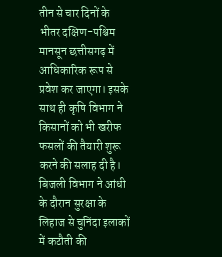तीन से चार दिनों के भीतर दक्षिण-पश्चिम मानसून छत्तीसगढ़ में आधिकारिक रूप से प्रवेश कर जाएगा। इसके साथ ही कृषि विभाग ने किसानों को भी खरीफ फसलों की तैयारी शुरू करने की सलाह दी है। बिजली विभाग ने आंधी के दौरान सुरक्षा के लिहाज से चुनिंदा इलाकों में कटौती की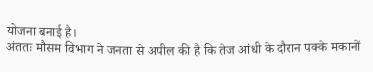योजना बनाई है।
अंततः मौसम विभाग ने जनता से अपील की है कि तेज आंधी के दौरान पक्के मकानों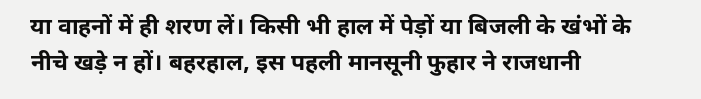या वाहनों में ही शरण लें। किसी भी हाल में पेड़ों या बिजली के खंभों के नीचे खड़े न हों। बहरहाल, इस पहली मानसूनी फुहार ने राजधानी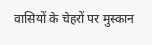वासियों के चेहरों पर मुस्कान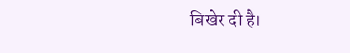बिखेर दी है।